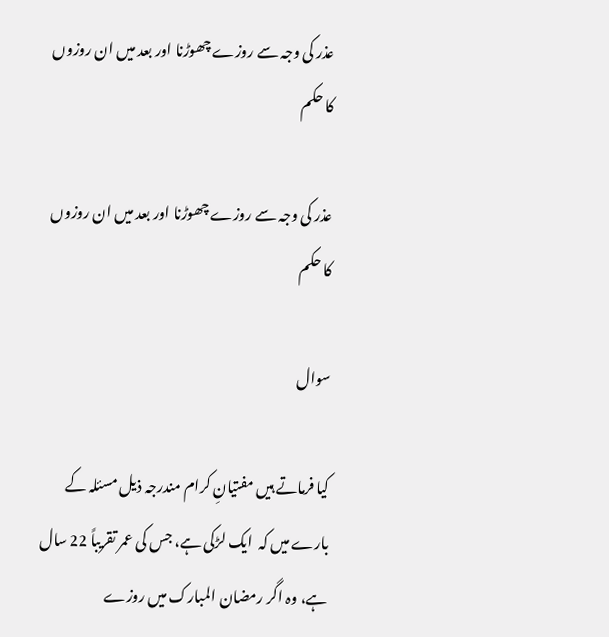عذر کی وجہ سے روزے چھوڑنا اور بعد میں ان روزوں کا حکم

عذر کی وجہ سے روزے چھوڑنا اور بعد میں ان روزوں کا حکم

سوال

کیا فرماتے ہیں مفتیانِ کرام مندرجہ ذیل مسئلہ کے بارے میں کہ  ایک لڑکی ہے، جس کی عمر تقریباً 22 سال ہے، وہ اگر رمضان المبارک میں روزے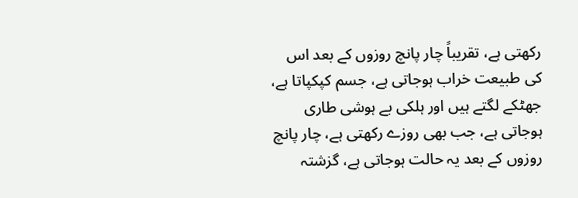رکھتی ہے، تقریباً چار پانچ روزوں کے بعد اس کی طبیعت خراب ہوجاتی ہے، جسم کپکپاتا ہے، جھٹکے لگتے ہیں اور ہلکی بے ہوشی طاری ہوجاتی ہے، جب بھی روزے رکھتی ہے، چار پانچ روزوں کے بعد یہ حالت ہوجاتی ہے، گزشتہ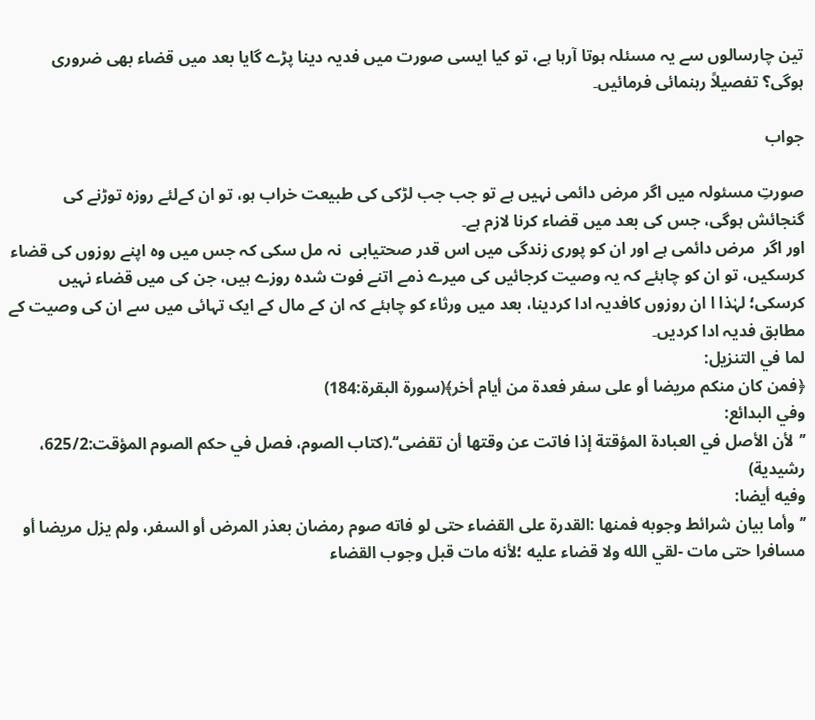تین چارسالوں سے یہ مسئلہ ہوتا آرہا ہے، تو کیا ایسی صورت میں فدیہ دینا پڑے گایا بعد میں قضاء بھی ضروری ہوگی؟ تفصیلاً رہنمائی فرمائیں۔

جواب

صورتِ مسئولہ میں اگر مرض دائمی نہیں ہے تو جب جب لڑکی کی طبیعت خراب ہو، تو ان کےلئے روزہ توڑنے کی گنجائش ہوگی، جس کی بعد میں قضاء کرنا لازم ہے۔
اور اگر  مرض دائمی ہے اور ان کو پوری زندگی میں اس قدر صحتیابی  نہ مل سکی کہ جس میں وہ اپنے روزوں کی قضاء کرسکیں، تو ان کو چاہئے کہ یہ وصیت کرجائیں کی میرے ذمے اتنے فوت شدہ روزے ہیں، جن کی میں قضاء نہیں کرسکی؛ لہٰذا ا ان روزوں کافدیہ ادا کردینا، بعد میں ورثاء کو چاہئے کہ ان کے مال کے ایک تہائی میں سے ان کی وصیت کے مطابق فدیہ ادا کردیں۔
لما في التنزيل:
﴿فمن كان منكم مريضا أو على سفر فعدة من أيام أخر﴾(سورة البقرة:184)
وفي البدائع:
’’لأن الأصل في العبادة المؤقتة إذا فاتت عن وقتها أن تقضى‘‘.(كتاب الصوم، فصل في حكم الصوم المؤقت:625/2، رشيدية)
وفيه أيضا:
’’وأما بيان شرائط وجوبه فمنها :القدرة على القضاء حتى لو فاته صوم رمضان بعذر المرض أو السفر، ولم يزل مريضا أو مسافرا حتى مات -لقي الله ولا قضاء عليه ؛لأنه مات قبل وجوب القضاء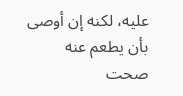عليه، لكنه إن أوصى بأن يطعم عنه صحت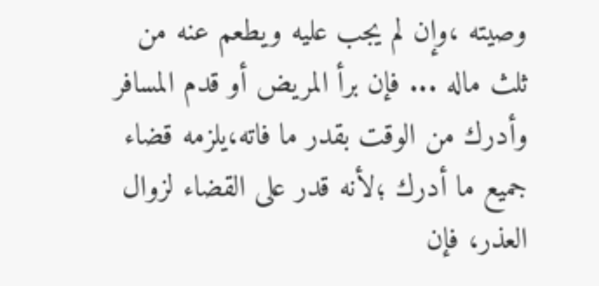وصيته ،وإن لم يجب عليه ويطعم عنه من ثلث ماله ... فإن برأ المريض أو قدم المسافر وأدرك من الوقت بقدر ما فاته،يلزمه قضاء جميع ما أدرك ؛لأنه قدر على القضاء لزوال العذر، فإن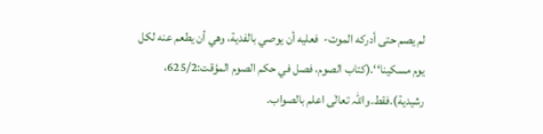لم يصم حتى أدركه الموت-  فعليه أن يوصي بالفدية، وهي أن يطعم عنه لكل يوم مسكينا‘‘.(كتاب الصوم، فصل في حكم الصوم المؤقت:625/2، رشيدية).فقط.واللہ تعالٰی اعلم بالصواب.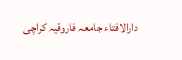دارالافتاء جامعہ فاروقیہ کراچی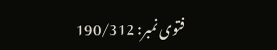فتوی نمبر: 190/312